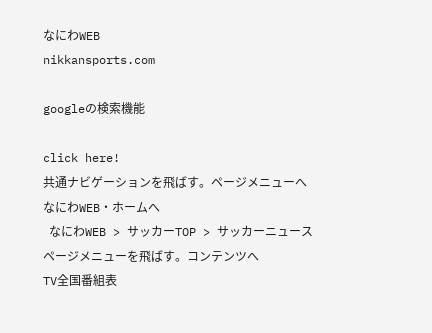なにわWEB
nikkansports.com

googleの検索機能

click here!
共通ナビゲーションを飛ばす。ページメニューへ
なにわWEB・ホームへ
  なにわWEB > サッカーTOP > サッカーニュース
ページメニューを飛ばす。コンテンツへ
TV全国番組表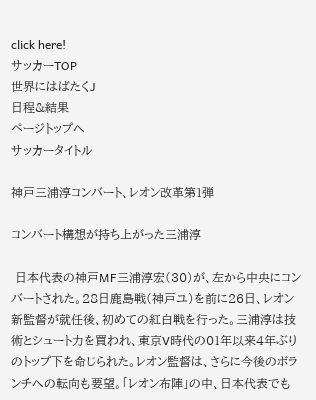click here!
サッカーTOP
世界にはばたくJ
日程&結果
ページトップへ
サッカータイトル

神戸三浦淳コンバート、レオン改革第1弾

コンバート構想が持ち上がった三浦淳

 日本代表の神戸MF三浦淳宏(30)が、左から中央にコンバートされた。28日鹿島戦(神戸ユ)を前に26日、レオン新監督が就任後、初めての紅白戦を行った。三浦淳は技術とシュート力を買われ、東京V時代の01年以来4年ぶりのトップ下を命じられた。レオン監督は、さらに今後のボランチへの転向も要望。「レオン布陣」の中、日本代表でも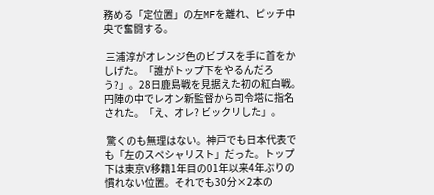務める「定位置」の左MFを離れ、ピッチ中央で奮闘する。

 三浦淳がオレンジ色のビブスを手に首をかしげた。「誰がトップ下をやるんだろう?」。28日鹿島戦を見据えた初の紅白戦。円陣の中でレオン新監督から司令塔に指名された。「え、オレ? ビックリした」。

 驚くのも無理はない。神戸でも日本代表でも「左のスペシャリスト」だった。トップ下は東京V移籍1年目の01年以来4年ぶりの慣れない位置。それでも30分×2本の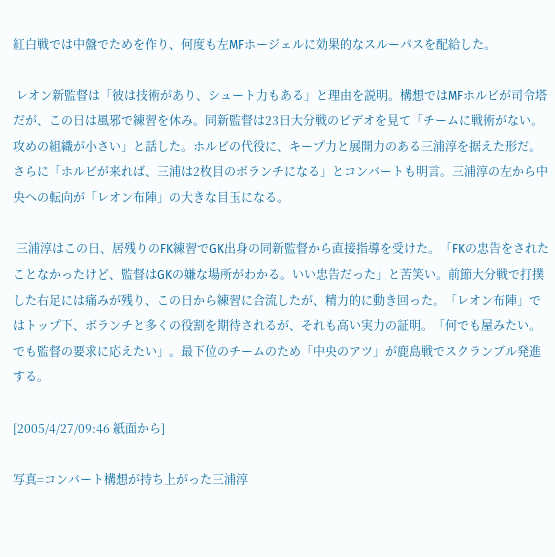紅白戦では中盤でためを作り、何度も左MFホージェルに効果的なスルーパスを配給した。

 レオン新監督は「彼は技術があり、シュート力もある」と理由を説明。構想ではMFホルビが司令塔だが、この日は風邪で練習を休み。同新監督は23日大分戦のビデオを見て「チームに戦術がない。攻めの組織が小さい」と話した。ホルビの代役に、キープ力と展開力のある三浦淳を据えた形だ。さらに「ホルビが来れば、三浦は2枚目のボランチになる」とコンバートも明言。三浦淳の左から中央への転向が「レオン布陣」の大きな目玉になる。

 三浦淳はこの日、居残りのFK練習でGK出身の同新監督から直接指導を受けた。「FKの忠告をされたことなかったけど、監督はGKの嫌な場所がわかる。いい忠告だった」と苦笑い。前節大分戦で打撲した右足には痛みが残り、この日から練習に合流したが、精力的に動き回った。「レオン布陣」ではトップ下、ボランチと多くの役割を期待されるが、それも高い実力の証明。「何でも屋みたい。でも監督の要求に応えたい」。最下位のチームのため「中央のアツ」が鹿島戦でスクランブル発進する。

[2005/4/27/09:46 紙面から]

写真=コンバート構想が持ち上がった三浦淳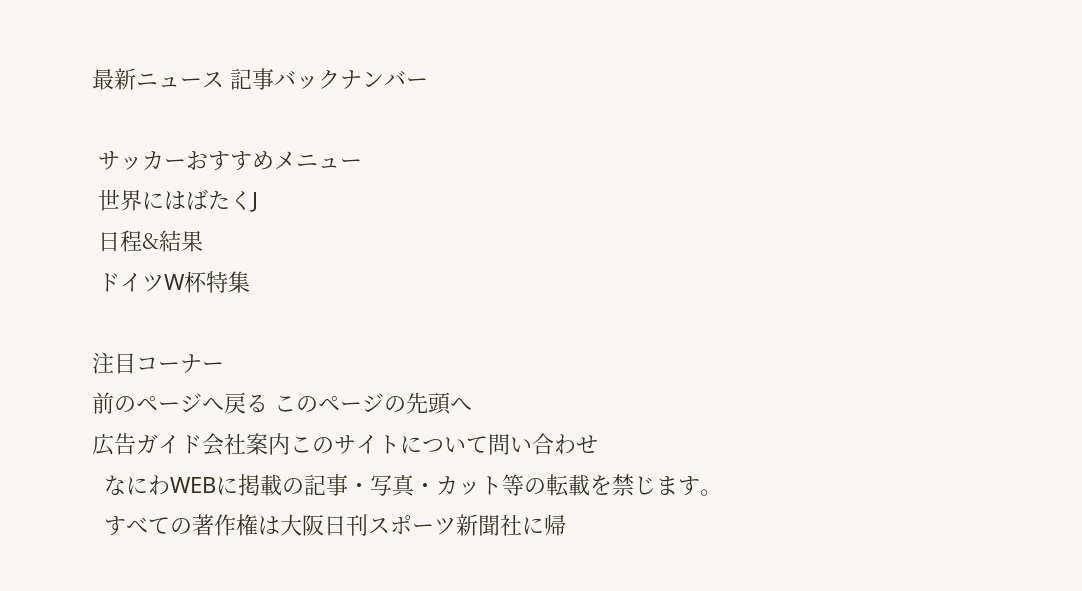最新ニュース 記事バックナンバー

 サッカーおすすめメニュー
 世界にはばたくJ
 日程&結果
 ドイツW杯特集

注目コーナー
前のページへ戻る このページの先頭へ
広告ガイド会社案内このサイトについて問い合わせ
  なにわWEBに掲載の記事・写真・カット等の転載を禁じます。
  すべての著作権は大阪日刊スポーツ新聞社に帰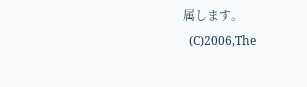属します。
  (C)2006,The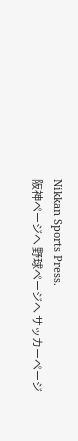Nikkan Sports Press.
阪神ページへ 野球ページへ サッカーページ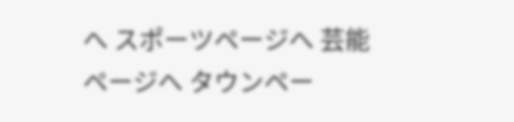へ スポーツページへ 芸能ページへ タウンペー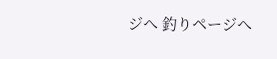ジへ 釣りページへ